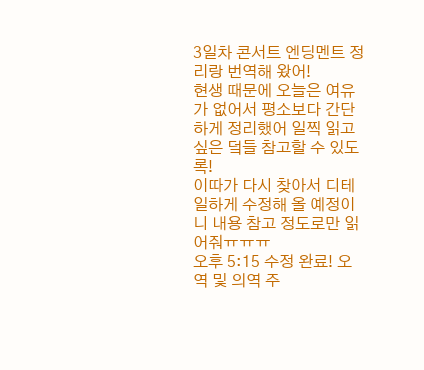3일차 콘서트 엔딩멘트 정리랑 번역해 왔어!
현생 때문에 오늘은 여유가 없어서 평소보다 간단하게 정리했어 일찍 읽고 싶은 덬들 참고할 수 있도록!
이따가 다시 찾아서 디테일하게 수정해 올 예정이니 내용 참고 정도로만 읽어줘ㅠㅠㅠ
오후 5:15 수정 완료! 오역 및 의역 주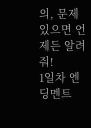의, 문제 있으면 언제든 알려줘!
1일차 엔딩멘트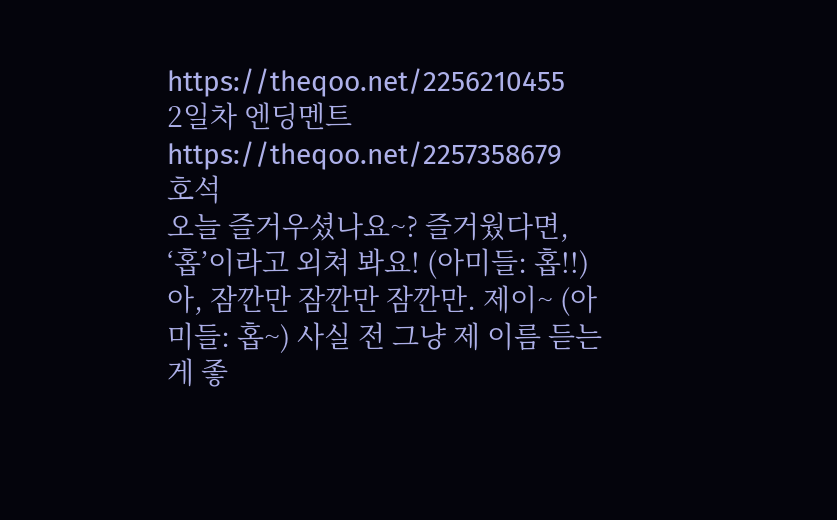https://theqoo.net/2256210455
2일차 엔딩멘트 https://theqoo.net/2257358679
호석
오늘 즐거우셨나요~? 즐거웠다면, ‘홉’이라고 외쳐 봐요! (아미들: 홉!!) 아, 잠깐만 잠깐만 잠깐만. 제이~ (아미들: 홉~) 사실 전 그냥 제 이름 듣는 게 좋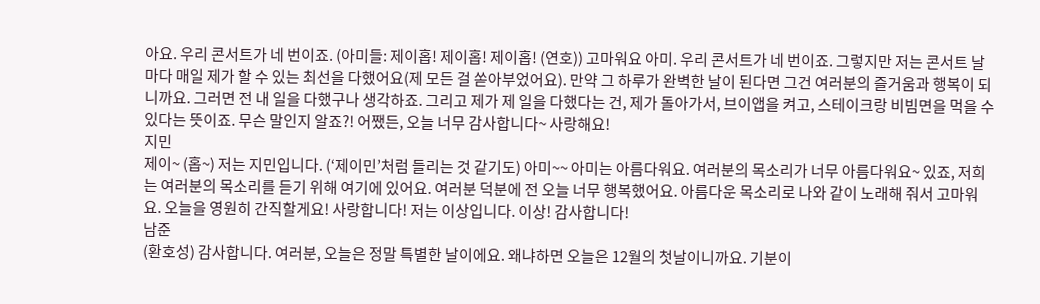아요. 우리 콘서트가 네 번이죠. (아미들: 제이홉! 제이홉! 제이홉! (연호)) 고마워요 아미. 우리 콘서트가 네 번이죠. 그렇지만 저는 콘서트 날마다 매일 제가 할 수 있는 최선을 다했어요(제 모든 걸 쏟아부었어요). 만약 그 하루가 완벽한 날이 된다면 그건 여러분의 즐거움과 행복이 되니까요. 그러면 전 내 일을 다했구나 생각하죠. 그리고 제가 제 일을 다했다는 건, 제가 돌아가서, 브이앱을 켜고, 스테이크랑 비빔면을 먹을 수 있다는 뜻이죠. 무슨 말인지 알죠?! 어쨌든, 오늘 너무 감사합니다~ 사랑해요!
지민
제이~ (홉~) 저는 지민입니다. (‘제이민’처럼 들리는 것 같기도) 아미~~ 아미는 아름다워요. 여러분의 목소리가 너무 아름다워요~ 있죠, 저희는 여러분의 목소리를 듣기 위해 여기에 있어요. 여러분 덕분에 전 오늘 너무 행복했어요. 아름다운 목소리로 나와 같이 노래해 줘서 고마워요. 오늘을 영원히 간직할게요! 사랑합니다! 저는 이상입니다. 이상! 감사합니다!
남준
(환호성) 감사합니다. 여러분, 오늘은 정말 특별한 날이에요. 왜냐하면 오늘은 12월의 첫날이니까요. 기분이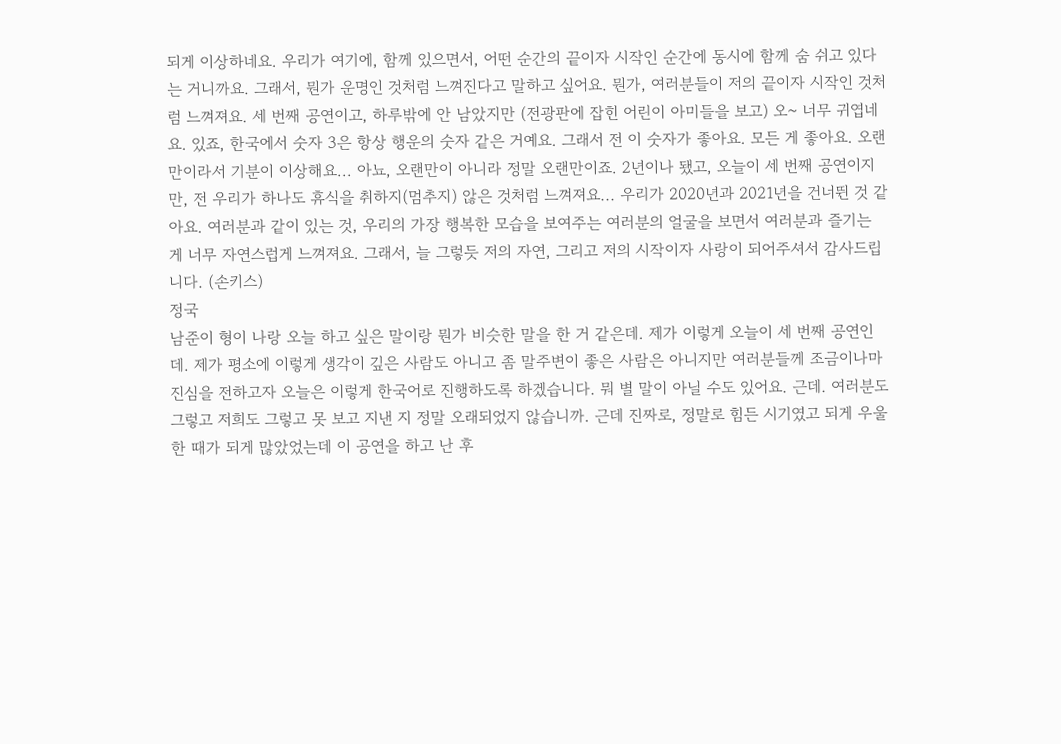되게 이상하네요. 우리가 여기에, 함께 있으면서, 어떤 순간의 끝이자 시작인 순간에 동시에 함께 숨 쉬고 있다는 거니까요. 그래서, 뭔가 운명인 것처럼 느껴진다고 말하고 싶어요. 뭔가, 여러분들이 저의 끝이자 시작인 것처럼 느껴져요. 세 번째 공연이고, 하루밖에 안 남았지만 (전광판에 잡힌 어린이 아미들을 보고) 오~ 너무 귀엽네요. 있죠, 한국에서 숫자 3은 항상 행운의 숫자 같은 거예요. 그래서 전 이 숫자가 좋아요. 모든 게 좋아요. 오랜만이라서 기분이 이상해요... 아뇨, 오랜만이 아니라 정말 오랜만이죠. 2년이나 됐고, 오늘이 세 번째 공연이지만, 전 우리가 하나도 휴식을 취하지(멈추지) 않은 것처럼 느껴져요... 우리가 2020년과 2021년을 건너뛴 것 같아요. 여러분과 같이 있는 것, 우리의 가장 행복한 모습을 보여주는 여러분의 얼굴을 보면서 여러분과 즐기는 게 너무 자연스럽게 느껴져요. 그래서, 늘 그렇듯 저의 자연, 그리고 저의 시작이자 사랑이 되어주셔서 감사드립니다. (손키스)
정국
남준이 형이 나랑 오늘 하고 싶은 말이랑 뭔가 비슷한 말을 한 거 같은데. 제가 이렇게 오늘이 세 번째 공연인데. 제가 평소에 이렇게 생각이 깊은 사람도 아니고 좀 말주변이 좋은 사람은 아니지만 여러분들께 조금이나마 진심을 전하고자 오늘은 이렇게 한국어로 진행하도록 하겠습니다. 뭐 별 말이 아닐 수도 있어요. 근데. 여러분도 그렇고 저희도 그렇고 못 보고 지낸 지 정말 오래되었지 않습니까. 근데 진짜로, 정말로 힘든 시기였고 되게 우울한 때가 되게 많았었는데 이 공연을 하고 난 후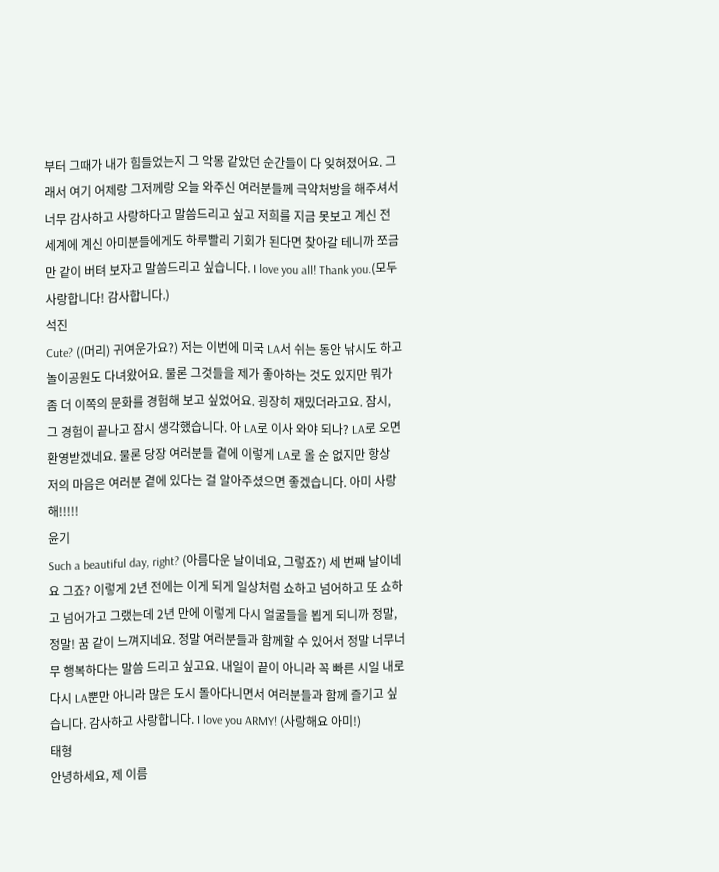부터 그때가 내가 힘들었는지 그 악몽 같았던 순간들이 다 잊혀졌어요. 그래서 여기 어제랑 그저께랑 오늘 와주신 여러분들께 극약처방을 해주셔서 너무 감사하고 사랑하다고 말씀드리고 싶고 저희를 지금 못보고 계신 전 세계에 계신 아미분들에게도 하루빨리 기회가 된다면 찾아갈 테니까 쪼금만 같이 버텨 보자고 말씀드리고 싶습니다. I love you all! Thank you.(모두 사랑합니다! 감사합니다.)
석진
Cute? ((머리) 귀여운가요?) 저는 이번에 미국 LA서 쉬는 동안 낚시도 하고 놀이공원도 다녀왔어요. 물론 그것들을 제가 좋아하는 것도 있지만 뭐가 좀 더 이쪽의 문화를 경험해 보고 싶었어요. 굉장히 재밌더라고요. 잠시, 그 경험이 끝나고 잠시 생각했습니다. 아 LA로 이사 와야 되나? LA로 오면 환영받겠네요. 물론 당장 여러분들 곁에 이렇게 LA로 올 순 없지만 항상 저의 마음은 여러분 곁에 있다는 걸 알아주셨으면 좋겠습니다. 아미 사랑해!!!!!
윤기
Such a beautiful day, right? (아름다운 날이네요, 그렇죠?) 세 번째 날이네요 그죠? 이렇게 2년 전에는 이게 되게 일상처럼 쇼하고 넘어하고 또 쇼하고 넘어가고 그랬는데 2년 만에 이렇게 다시 얼굴들을 뵙게 되니까 정말, 정말! 꿈 같이 느껴지네요. 정말 여러분들과 함께할 수 있어서 정말 너무너무 행복하다는 말씀 드리고 싶고요. 내일이 끝이 아니라 꼭 빠른 시일 내로 다시 LA뿐만 아니라 많은 도시 돌아다니면서 여러분들과 함께 즐기고 싶습니다. 감사하고 사랑합니다. I love you ARMY! (사랑해요 아미!)
태형
안녕하세요, 제 이름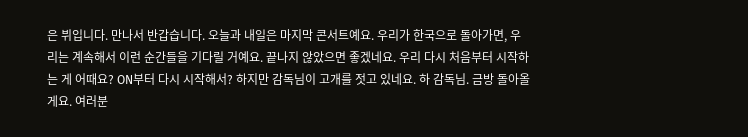은 뷔입니다. 만나서 반갑습니다. 오늘과 내일은 마지막 콘서트예요. 우리가 한국으로 돌아가면, 우리는 계속해서 이런 순간들을 기다릴 거예요. 끝나지 않았으면 좋겠네요. 우리 다시 처음부터 시작하는 게 어때요? ON부터 다시 시작해서? 하지만 감독님이 고개를 젓고 있네요. 하 감독님. 금방 돌아올게요. 여러분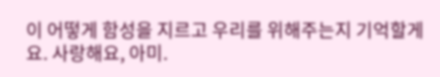이 어떻게 함성을 지르고 우리를 위해주는지 기억할게요. 사랑해요, 아미.